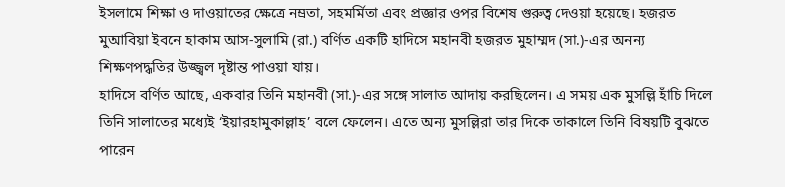ইসলামে শিক্ষা ও দাওয়াতের ক্ষেত্রে নম্রতা, সহমর্মিতা এবং প্রজ্ঞার ওপর বিশেষ গুরুত্ব দেওয়া হয়েছে। হজরত মুআবিয়া ইবনে হাকাম আস-সুলামি (রা.) বর্ণিত একটি হাদিসে মহানবী হজরত মুহাম্মদ (সা.)-এর অনন্য শিক্ষণপদ্ধতির উজ্জ্বল দৃষ্টান্ত পাওয়া যায়।
হাদিসে বর্ণিত আছে, একবার তিনি মহানবী (সা.)-এর সঙ্গে সালাত আদায় করছিলেন। এ সময় এক মুসল্লি হাঁচি দিলে তিনি সালাতের মধ্যেই ‘ইয়ারহামুকাল্লাহ’ বলে ফেলেন। এতে অন্য মুসল্লিরা তার দিকে তাকালে তিনি বিষয়টি বুঝতে পারেন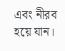এবং নীরব হয়ে যান।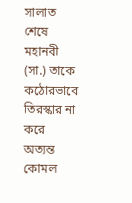সালাত শেষে মহানবী (সা.) তাকে কঠোরভাবে তিরস্কার না করে অত্যন্ত কোমল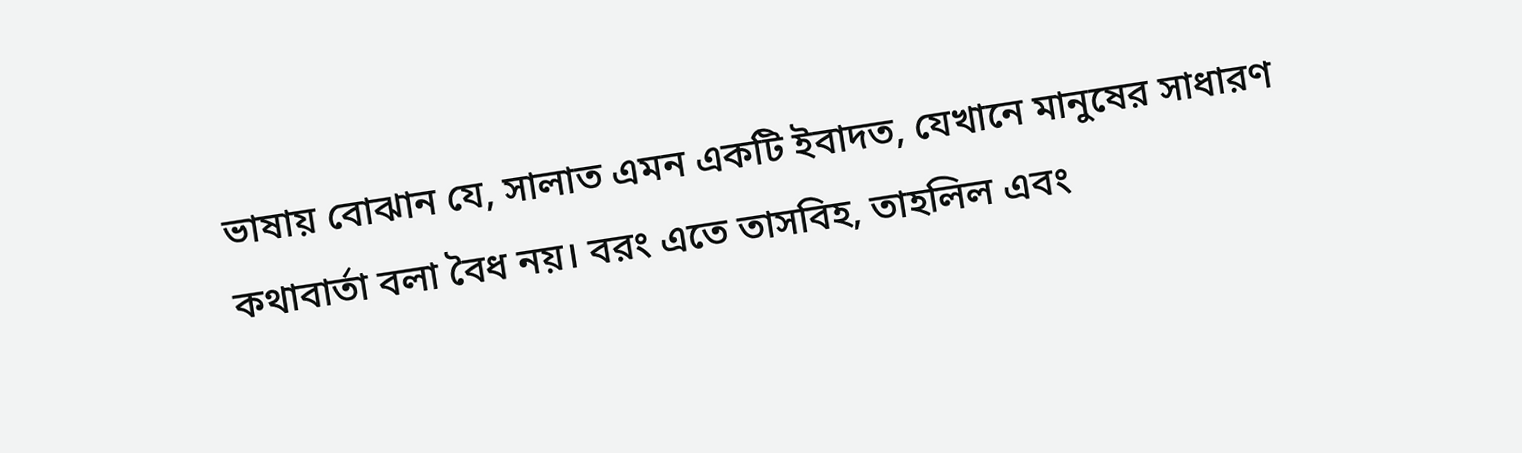ভাষায় বোঝান যে, সালাত এমন একটি ইবাদত, যেখানে মানুষের সাধারণ কথাবার্তা বলা বৈধ নয়। বরং এতে তাসবিহ, তাহলিল এবং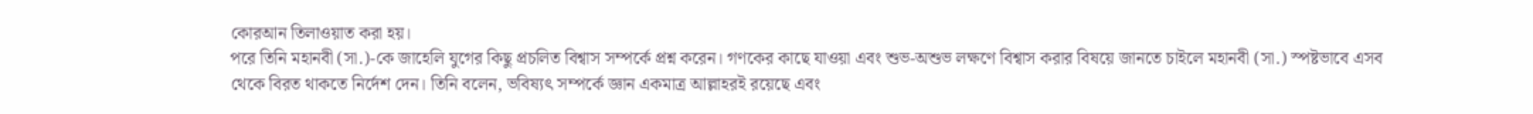কোরআন তিলাওয়াত করা হয়।
পরে তিনি মহানবী (সা.)-কে জাহেলি যুগের কিছু প্রচলিত বিশ্বাস সম্পর্কে প্রশ্ন করেন। গণকের কাছে যাওয়া এবং শুভ-অশুভ লক্ষণে বিশ্বাস করার বিষয়ে জানতে চাইলে মহানবী (সা.) স্পষ্টভাবে এসব থেকে বিরত থাকতে নির্দেশ দেন। তিনি বলেন, ভবিষ্যৎ সম্পর্কে জ্ঞান একমাত্র আল্লাহরই রয়েছে এবং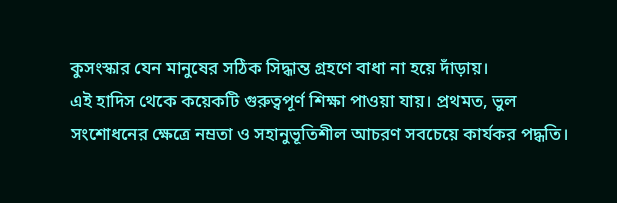কুসংস্কার যেন মানুষের সঠিক সিদ্ধান্ত গ্রহণে বাধা না হয়ে দাঁড়ায়।
এই হাদিস থেকে কয়েকটি গুরুত্বপূর্ণ শিক্ষা পাওয়া যায়। প্রথমত, ভুল সংশোধনের ক্ষেত্রে নম্রতা ও সহানুভূতিশীল আচরণ সবচেয়ে কার্যকর পদ্ধতি।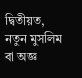দ্বিতীয়ত, নতুন মুসলিম বা অজ্ঞ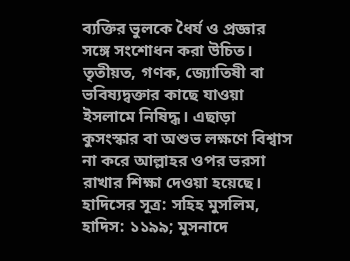ব্যক্তির ভুলকে ধৈর্য ও প্রজ্ঞার সঙ্গে সংশোধন করা উচিত। তৃতীয়ত, গণক, জ্যোতিষী বা ভবিষ্যদ্বক্তার কাছে যাওয়া ইসলামে নিষিদ্ধ। এছাড়া কুসংস্কার বা অশুভ লক্ষণে বিশ্বাস না করে আল্লাহর ওপর ভরসা রাখার শিক্ষা দেওয়া হয়েছে।
হাদিসের সূত্র: সহিহ মুসলিম, হাদিস: ১১৯৯; মুসনাদে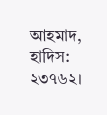আহমাদ, হাদিস: ২৩৭৬২।